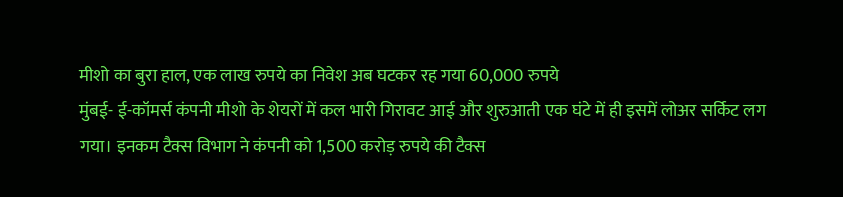मीशो का बुरा हाल, एक लाख रुपये का निवेश अब घटकर रह गया 60,000 रुपये
मुंबई- ई-कॉमर्स कंपनी मीशो के शेयरों में कल भारी गिरावट आई और शुरुआती एक घंटे में ही इसमें लोअर सर्किट लग गया। इनकम टैक्स विभाग ने कंपनी को 1,500 करोड़ रुपये की टैक्स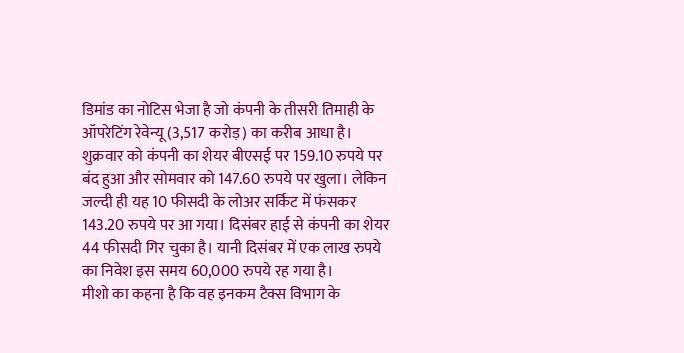डिमांड का नोटिस भेजा है जो कंपनी के तीसरी तिमाही के ऑपरेटिंग रेवेन्यू (3,517 करोड़) का करीब आधा है।
शुक्रवार को कंपनी का शेयर बीएसई पर 159.10 रुपये पर बंद हुआ और सोमवार को 147.60 रुपये पर खुला। लेकिन जल्दी ही यह 10 फीसदी के लोअर सर्किट में फंसकर 143.20 रुपये पर आ गया। दिसंबर हाई से कंपनी का शेयर 44 फीसदी गिर चुका है। यानी दिसंबर में एक लाख रुपये का निवेश इस समय 60,000 रुपये रह गया है।
मीशो का कहना है कि वह इनकम टैक्स विभाग के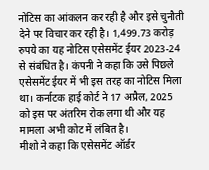नोटिस का आंकलन कर रही है और इसे चुनौती देने पर विचार कर रही है। 1,499.73 करोड़ रुपये का यह नोटिस एसेसमेंट ईयर 2023-24 से संबंधित है। कंपनी ने कहा कि उसे पिछले एसेसमेंट ईयर में भी इस तरह का नोटिस मिला था। कर्नाटक हाई कोर्ट ने 17 अप्रैल, 2025 को इस पर अंतरिम रोक लगा थी और यह मामला अभी कोट में लंबित है।
मीशो ने कहा कि एसेसमेंट ऑर्डर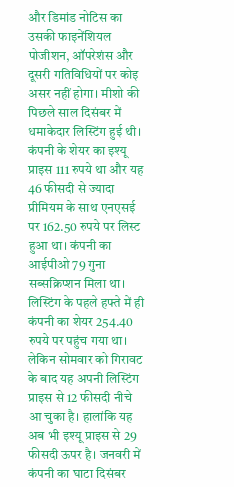और डिमांड नोटिस का उसकी फाइनेंशियल पोजीशन, ऑपरेशंस और दूसरी गतिविधियों पर कोइ असर नहीं होगा। मीशो की पिछले साल दिसंबर में धमाकेदार लिस्टिंग हुई थी। कंपनी के शेयर का इश्यू प्राइस 111 रुपये था और यह 46 फीसदी से ज्यादा प्रीमियम के साथ एनएसई पर 162.50 रुपये पर लिस्ट हुआ था। कंपनी का आईपीओ 79 गुना सब्सक्रिप्शन मिला था। लिस्टिंग के पहले हफ्ते में ही कंपनी का शेयर 254.40 रुपये पर पहुंच गया था।
लेकिन सोमवार को गिरावट के बाद यह अपनी लिस्टिंग प्राइस से 12 फीसदी नीचे आ चुका है। हालांकि यह अब भी इश्यू प्राइस से 29 फीसदी ऊपर है। जनवरी में कंपनी का घाटा दिसंबर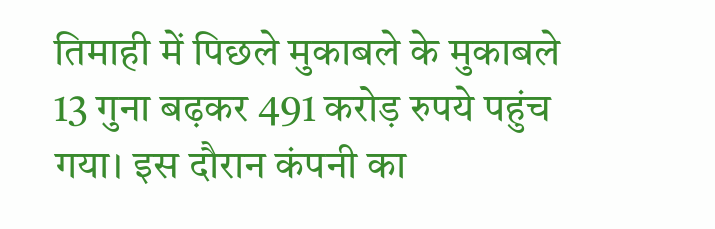तिमाही में पिछले मुकाबले के मुकाबले 13 गुना बढ़कर 491 करोड़ रुपये पहुंच गया। इस दौरान कंपनी का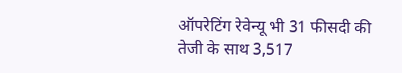ऑपरेटिंग रेवेन्यू भी 31 फीसदी की तेजी के साथ 3,517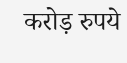करोड़ रुपये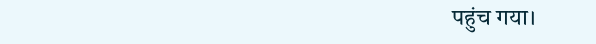पहुंच गया।